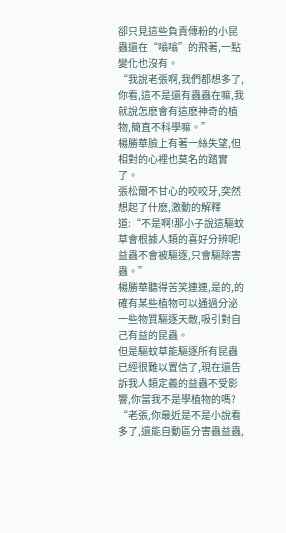卻只見這些負責傳粉的小昆蟲還在“嗡嗡”的飛著,一點變化也沒有。
“我說老張啊,我們都想多了,你看,這不是還有蟲蟲在嘛,我就說怎麽會有這麽神奇的植物,簡直不科學嘛。”
楊勝華臉上有著一絲失望,但相對的心裡也莫名的踏實了。
張松爾不甘心的咬咬牙,突然想起了什麽,激動的解釋道:“不是啊!那小子說這驅蚊草會根據人類的喜好分辨呢!益蟲不會被驅逐,只會驅除害蟲。”
楊勝華聽得苦笑連連,是的,的確有某些植物可以通過分泌一些物質驅逐天敵,吸引對自己有益的昆蟲。
但是驅蚊草能驅逐所有昆蟲已經很難以置信了,現在還告訴我人類定義的益蟲不受影響,你當我不是學植物的嗎?
“老張,你最近是不是小說看多了,還能自動區分害蟲益蟲,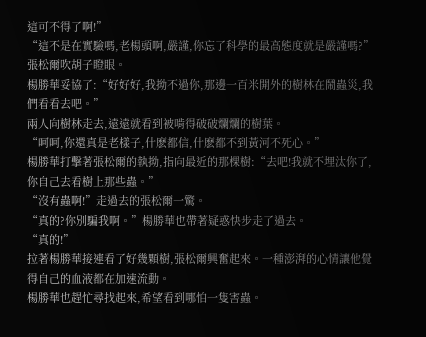這可不得了啊!”
“這不是在實驗嗎,老楊頭啊,嚴謹,你忘了科學的最高態度就是嚴謹嗎?”張松爾吹胡子瞪眼。
楊勝華妥協了:“好好好,我拗不過你,那邊一百米開外的樹林在鬧蟲災,我們看看去吧。”
兩人向樹林走去,遠遠就看到被啃得破破爛爛的樹葉。
“呵呵,你還真是老樣子,什麽都信,什麽都不到黃河不死心。”
楊勝華打擊著張松爾的執拗,指向最近的那棵樹:“去吧!我就不埋汰你了,你自己去看樹上那些蟲。”
“沒有蟲啊!”走過去的張松爾一驚。
“真的?你別騙我啊。”楊勝華也帶著疑惑快步走了過去。
“真的!”
拉著楊勝華接連看了好幾顆樹,張松爾興奮起來。一種澎湃的心情讓他覺得自己的血液都在加速流動。
楊勝華也趕忙尋找起來,希望看到哪怕一隻害蟲。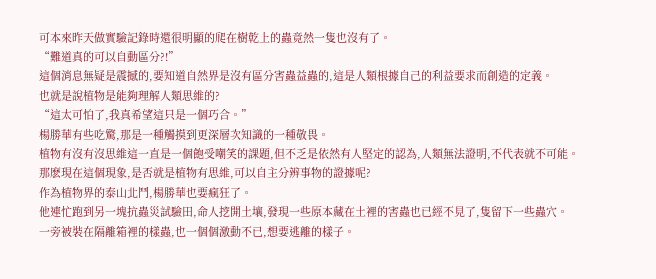可本來昨天做實驗記錄時還很明顯的爬在樹乾上的蟲竟然一隻也沒有了。
“難道真的可以自動區分?!”
這個消息無疑是震撼的,要知道自然界是沒有區分害蟲益蟲的,這是人類根據自己的利益要求而創造的定義。
也就是說植物是能夠理解人類思維的?
“這太可怕了,我真希望這只是一個巧合。”
楊勝華有些吃驚,那是一種觸摸到更深層次知識的一種敬畏。
植物有沒有沒思維這一直是一個飽受嘲笑的課題,但不乏是依然有人堅定的認為,人類無法證明,不代表就不可能。
那麽現在這個現象,是否就是植物有思維,可以自主分辨事物的證據呢?
作為植物界的泰山北鬥,楊勝華也要瘋狂了。
他連忙跑到另一塊抗蟲災試驗田,命人挖開土壤,發現一些原本藏在土裡的害蟲也已經不見了,隻留下一些蟲穴。
一旁被裝在隔離箱裡的樣蟲,也一個個激動不已,想要逃離的樣子。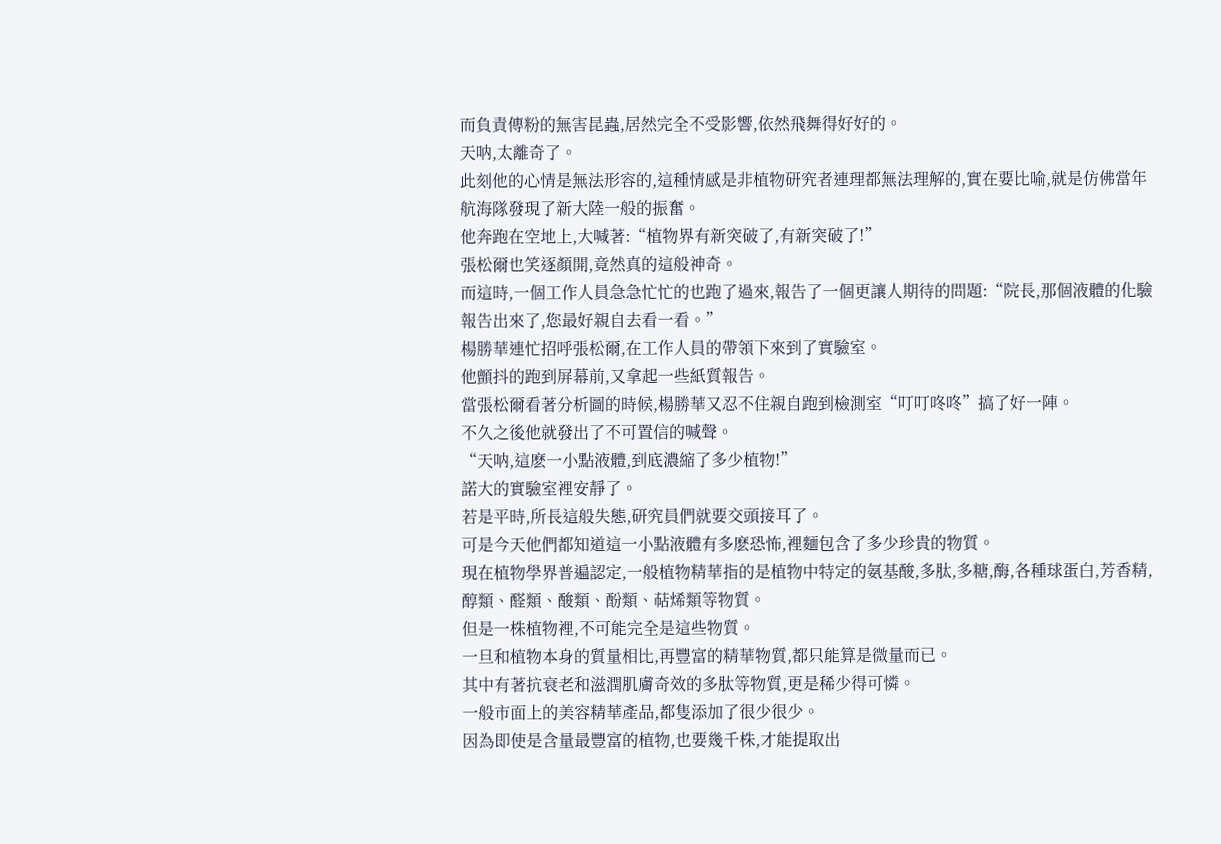而負責傳粉的無害昆蟲,居然完全不受影響,依然飛舞得好好的。
天呐,太離奇了。
此刻他的心情是無法形容的,這種情感是非植物研究者連理都無法理解的,實在要比喻,就是仿佛當年航海隊發現了新大陸一般的振奮。
他奔跑在空地上,大喊著:“植物界有新突破了,有新突破了!”
張松爾也笑逐顏開,竟然真的這般神奇。
而這時,一個工作人員急急忙忙的也跑了過來,報告了一個更讓人期待的問題:“院長,那個液體的化驗報告出來了,您最好親自去看一看。”
楊勝華連忙招呼張松爾,在工作人員的帶領下來到了實驗室。
他顫抖的跑到屏幕前,又拿起一些紙質報告。
當張松爾看著分析圖的時候,楊勝華又忍不住親自跑到檢測室“叮叮咚咚”搞了好一陣。
不久之後他就發出了不可置信的喊聲。
“天呐,這麽一小點液體,到底濃縮了多少植物!”
諾大的實驗室裡安靜了。
若是平時,所長這般失態,研究員們就要交頭接耳了。
可是今天他們都知道這一小點液體有多麽恐怖,裡麵包含了多少珍貴的物質。
現在植物學界普遍認定,一般植物精華指的是植物中特定的氨基酸,多肽,多糖,酶,各種球蛋白,芳香精,醇類、醛類、酸類、酚類、萜烯類等物質。
但是一株植物裡,不可能完全是這些物質。
一旦和植物本身的質量相比,再豐富的精華物質,都只能算是微量而已。
其中有著抗衰老和滋潤肌膚奇效的多肽等物質,更是稀少得可憐。
一般市面上的美容精華產品,都隻添加了很少很少。
因為即使是含量最豐富的植物,也要幾千株,才能提取出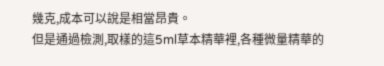幾克,成本可以說是相當昂貴。
但是通過檢測,取樣的這5ml草本精華裡,各種微量精華的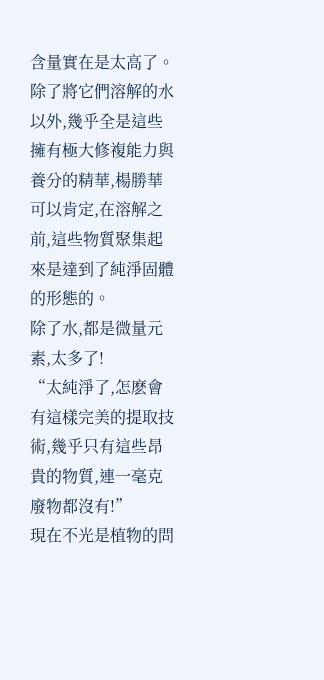含量實在是太高了。
除了將它們溶解的水以外,幾乎全是這些擁有極大修複能力與養分的精華,楊勝華可以肯定,在溶解之前,這些物質聚集起來是達到了純淨固體的形態的。
除了水,都是微量元素,太多了!
“太純淨了,怎麽會有這樣完美的提取技術,幾乎只有這些昂貴的物質,連一毫克廢物都沒有!”
現在不光是植物的問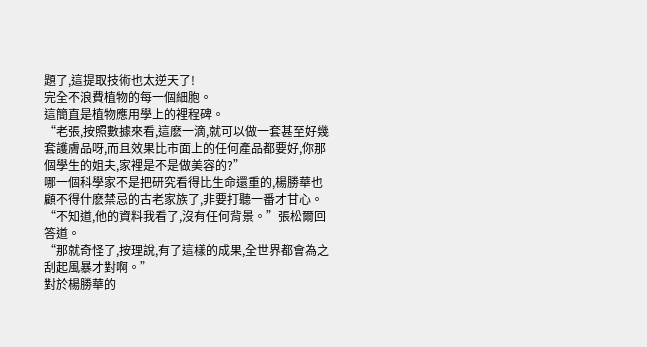題了,這提取技術也太逆天了!
完全不浪費植物的每一個細胞。
這簡直是植物應用學上的裡程碑。
“老張,按照數據來看,這麽一滴,就可以做一套甚至好幾套護膚品呀,而且效果比市面上的任何產品都要好,你那個學生的姐夫,家裡是不是做美容的?”
哪一個科學家不是把研究看得比生命還重的,楊勝華也顧不得什麽禁忌的古老家族了,非要打聽一番才甘心。
“不知道,他的資料我看了,沒有任何背景。”張松爾回答道。
“那就奇怪了,按理說,有了這樣的成果,全世界都會為之刮起風暴才對啊。”
對於楊勝華的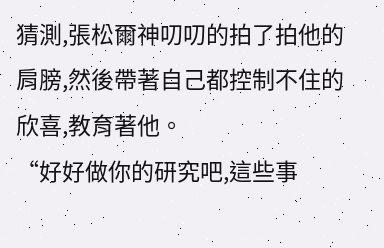猜測,張松爾神叨叨的拍了拍他的肩膀,然後帶著自己都控制不住的欣喜,教育著他。
“好好做你的研究吧,這些事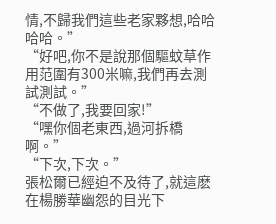情,不歸我們這些老家夥想,哈哈哈哈。”
“好吧,你不是說那個驅蚊草作用范圍有300米嘛,我們再去測試測試。”
“不做了,我要回家!”
“嘿你個老東西,過河拆橋啊。”
“下次,下次。”
張松爾已經迫不及待了,就這麽在楊勝華幽怨的目光下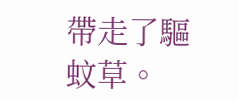帶走了驅蚊草。